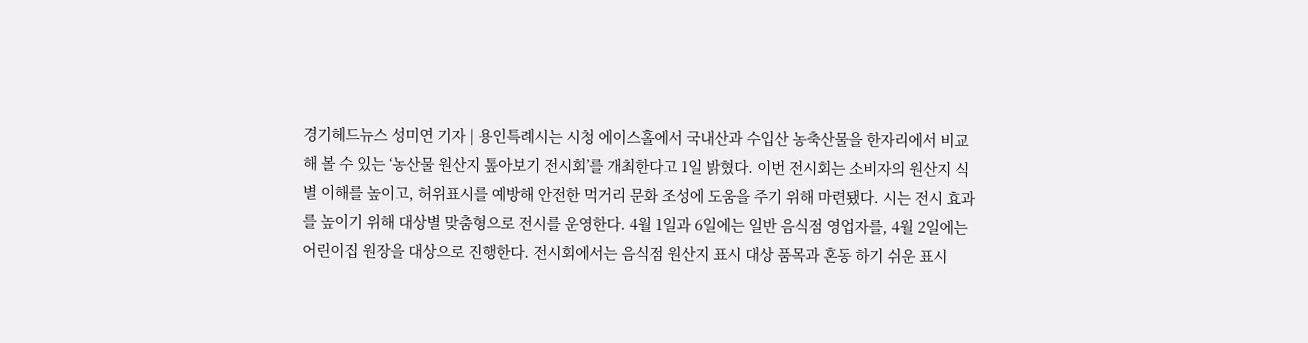경기헤드뉴스 성미연 기자 | 용인특례시는 시청 에이스홀에서 국내산과 수입산 농축산물을 한자리에서 비교해 볼 수 있는 ‘농산물 원산지 톺아보기 전시회’를 개최한다고 1일 밝혔다. 이번 전시회는 소비자의 원산지 식별 이해를 높이고, 허위표시를 예방해 안전한 먹거리 문화 조성에 도움을 주기 위해 마련됐다. 시는 전시 효과를 높이기 위해 대상별 맞춤형으로 전시를 운영한다. 4월 1일과 6일에는 일반 음식점 영업자를, 4월 2일에는 어린이집 원장을 대상으로 진행한다. 전시회에서는 음식점 원산지 표시 대상 품목과 혼동 하기 쉬운 표시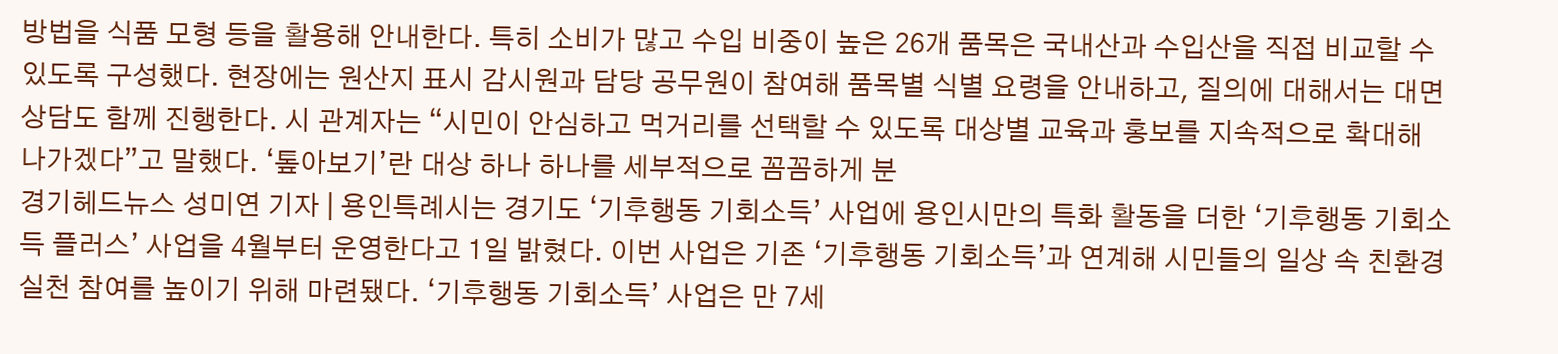방법을 식품 모형 등을 활용해 안내한다. 특히 소비가 많고 수입 비중이 높은 26개 품목은 국내산과 수입산을 직접 비교할 수 있도록 구성했다. 현장에는 원산지 표시 감시원과 담당 공무원이 참여해 품목별 식별 요령을 안내하고, 질의에 대해서는 대면 상담도 함께 진행한다. 시 관계자는 “시민이 안심하고 먹거리를 선택할 수 있도록 대상별 교육과 홍보를 지속적으로 확대해 나가겠다”고 말했다. ‘톺아보기’란 대상 하나 하나를 세부적으로 꼼꼼하게 분
경기헤드뉴스 성미연 기자 | 용인특례시는 경기도 ‘기후행동 기회소득’ 사업에 용인시만의 특화 활동을 더한 ‘기후행동 기회소득 플러스’ 사업을 4월부터 운영한다고 1일 밝혔다. 이번 사업은 기존 ‘기후행동 기회소득’과 연계해 시민들의 일상 속 친환경 실천 참여를 높이기 위해 마련됐다. ‘기후행동 기회소득’ 사업은 만 7세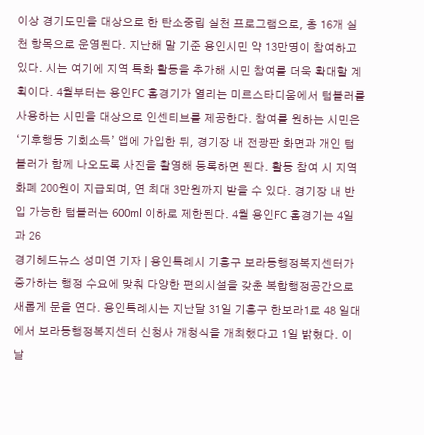이상 경기도민을 대상으로 한 탄소중립 실천 프로그램으로, 총 16개 실천 항목으로 운영된다. 지난해 말 기준 용인시민 약 13만명이 참여하고 있다. 시는 여기에 지역 특화 활동을 추가해 시민 참여를 더욱 확대할 계획이다. 4월부터는 용인FC 홈경기가 열리는 미르스타디움에서 텀블러를 사용하는 시민을 대상으로 인센티브를 제공한다. 참여를 원하는 시민은 ‘기후행동 기회소득’ 앱에 가입한 뒤, 경기장 내 전광판 화면과 개인 텀블러가 함께 나오도록 사진을 촬영해 등록하면 된다. 활동 참여 시 지역화폐 200원이 지급되며, 연 최대 3만원까지 받을 수 있다. 경기장 내 반입 가능한 텀블러는 600ml 이하로 제한된다. 4월 용인FC 홈경기는 4일과 26
경기헤드뉴스 성미연 기자 | 용인특례시 기흥구 보라동행정복지센터가 증가하는 행정 수요에 맞춰 다양한 편의시설을 갖춘 복합행정공간으로 새롭게 문을 연다. 용인특례시는 지난달 31일 기흥구 한보라1로 48 일대에서 보라동행정복지센터 신청사 개청식을 개최했다고 1일 밝혔다. 이날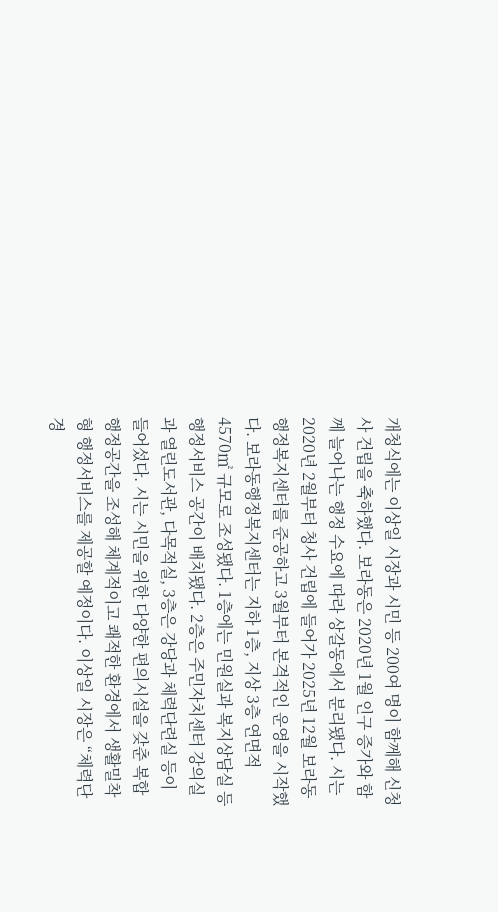개청식에는 이상일 시장과 시민 등 200여 명이 함께해 신청사 건립을 축하했다. 보라동은 2020년 1월 인구 증가와 함께 늘어나는 행정 수요에 따라 상갈동에서 분리됐다. 시는 2020년 2월부터 청사 건립에 들어가 2025년 12월 보라동행정복지센터를 준공하고 3월부터 본격적인 운영을 시작했다. 보라동행정복지센터는 지하 1층, 지상 3층 연면적 4570㎡ 규모로 조성됐다. 1층에는 민원실과 복지상담실 등 행정서비스 공간이 배치됐다. 2층은 주민자치센터 강의실과 열린도서관, 다목적실, 3층은 강당과 체력단련실 등이 들어섰다. 시는 시민을 위한 다양한 편의시설을 갖춘 복합행정공간을 조성해 체계적이고 쾌적한 환경에서 생활밀착형 행정서비스를 제공할 예정이다. 이상일 시장은 “체력단
경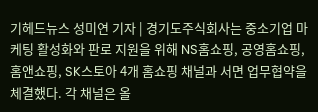기헤드뉴스 성미연 기자 | 경기도주식회사는 중소기업 마케팅 활성화와 판로 지원을 위해 NS홈쇼핑, 공영홈쇼핑, 홈앤쇼핑, SK스토아 4개 홈쇼핑 채널과 서면 업무협약을 체결했다. 각 채널은 올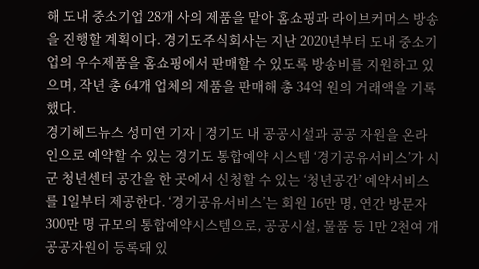해 도내 중소기업 28개 사의 제품을 맡아 홈쇼핑과 라이브커머스 방송을 진행할 계획이다. 경기도주식회사는 지난 2020년부터 도내 중소기업의 우수제품을 홈쇼핑에서 판매할 수 있도록 방송비를 지원하고 있으며, 작년 총 64개 업체의 제품을 판매해 총 34억 원의 거래액을 기록했다.
경기헤드뉴스 성미연 기자 | 경기도 내 공공시설과 공공 자원을 온라인으로 예약할 수 있는 경기도 통합예약 시스템 ‘경기공유서비스’가 시군 청년센터 공간을 한 곳에서 신청할 수 있는 ‘청년공간’ 예약서비스를 1일부터 제공한다. ‘경기공유서비스’는 회원 16만 명, 연간 방문자 300만 명 규모의 통합예약시스템으로, 공공시설, 물품 등 1만 2천여 개 공공자원이 등록돼 있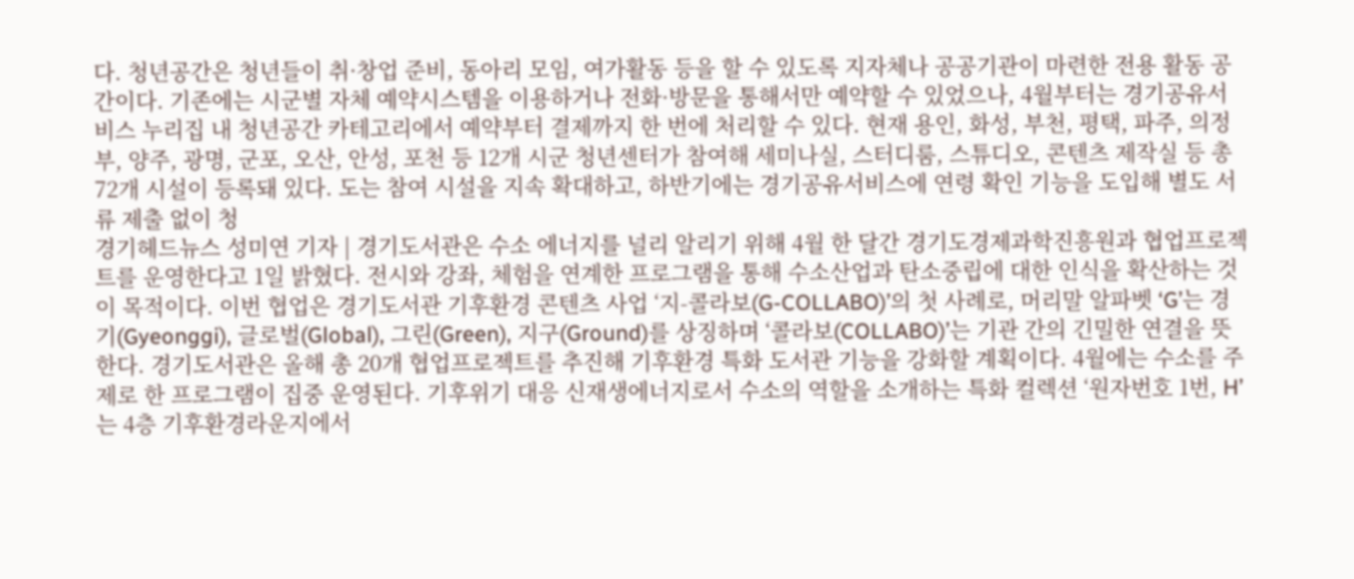다. 청년공간은 청년들이 취·창업 준비, 동아리 모임, 여가활동 등을 할 수 있도록 지자체나 공공기관이 마련한 전용 활동 공간이다. 기존에는 시군별 자체 예약시스템을 이용하거나 전화·방문을 통해서만 예약할 수 있었으나, 4월부터는 경기공유서비스 누리집 내 청년공간 카테고리에서 예약부터 결제까지 한 번에 처리할 수 있다. 현재 용인, 화성, 부천, 평택, 파주, 의정부, 양주, 광명, 군포, 오산, 안성, 포천 등 12개 시군 청년센터가 참여해 세미나실, 스터디룸, 스튜디오, 콘텐츠 제작실 등 총 72개 시설이 등록돼 있다. 도는 참여 시설을 지속 확대하고, 하반기에는 경기공유서비스에 연령 확인 기능을 도입해 별도 서류 제출 없이 청
경기헤드뉴스 성미연 기자 | 경기도서관은 수소 에너지를 널리 알리기 위해 4월 한 달간 경기도경제과학진흥원과 협업프로젝트를 운영한다고 1일 밝혔다. 전시와 강좌, 체험을 연계한 프로그램을 통해 수소산업과 탄소중립에 대한 인식을 확산하는 것이 목적이다. 이번 협업은 경기도서관 기후환경 콘텐츠 사업 ‘지-콜라보(G-COLLABO)’의 첫 사례로, 머리말 알파벳 ‘G’는 경기(Gyeonggi), 글로벌(Global), 그린(Green), 지구(Ground)를 상징하며 ‘콜라보(COLLABO)’는 기관 간의 긴밀한 연결을 뜻한다. 경기도서관은 올해 총 20개 협업프로젝트를 추진해 기후환경 특화 도서관 기능을 강화할 계획이다. 4월에는 수소를 주제로 한 프로그램이 집중 운영된다. 기후위기 대응 신재생에너지로서 수소의 역할을 소개하는 특화 컬렉션 ‘원자번호 1번, H’는 4층 기후환경라운지에서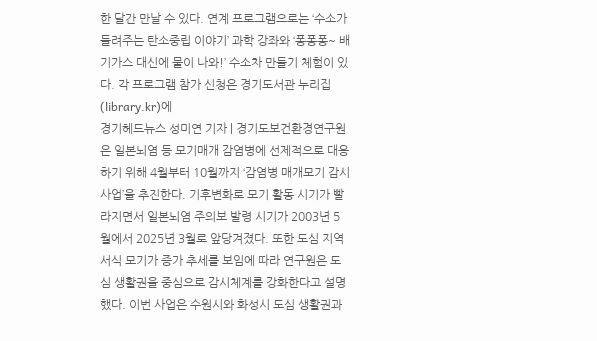한 달간 만날 수 있다. 연계 프로그램으로는 ‘수소가 들려주는 탄소중립 이야기’ 과학 강좌와 ‘퐁퐁퐁~ 배기가스 대신에 물이 나와!’ 수소차 만들기 체험이 있다. 각 프로그램 참가 신청은 경기도서관 누리집(library.kr)에
경기헤드뉴스 성미연 기자 | 경기도보건환경연구원은 일본뇌염 등 모기매개 감염병에 선제적으로 대응하기 위해 4월부터 10월까지 ‘감염병 매개모기 감시사업’을 추진한다. 기후변화로 모기 활동 시기가 빨라지면서 일본뇌염 주의보 발령 시기가 2003년 5월에서 2025년 3월로 앞당겨졌다. 또한 도심 지역 서식 모기가 증가 추세를 보임에 따라 연구원은 도심 생활권을 중심으로 감시체계를 강화한다고 설명했다. 이번 사업은 수원시와 화성시 도심 생활권과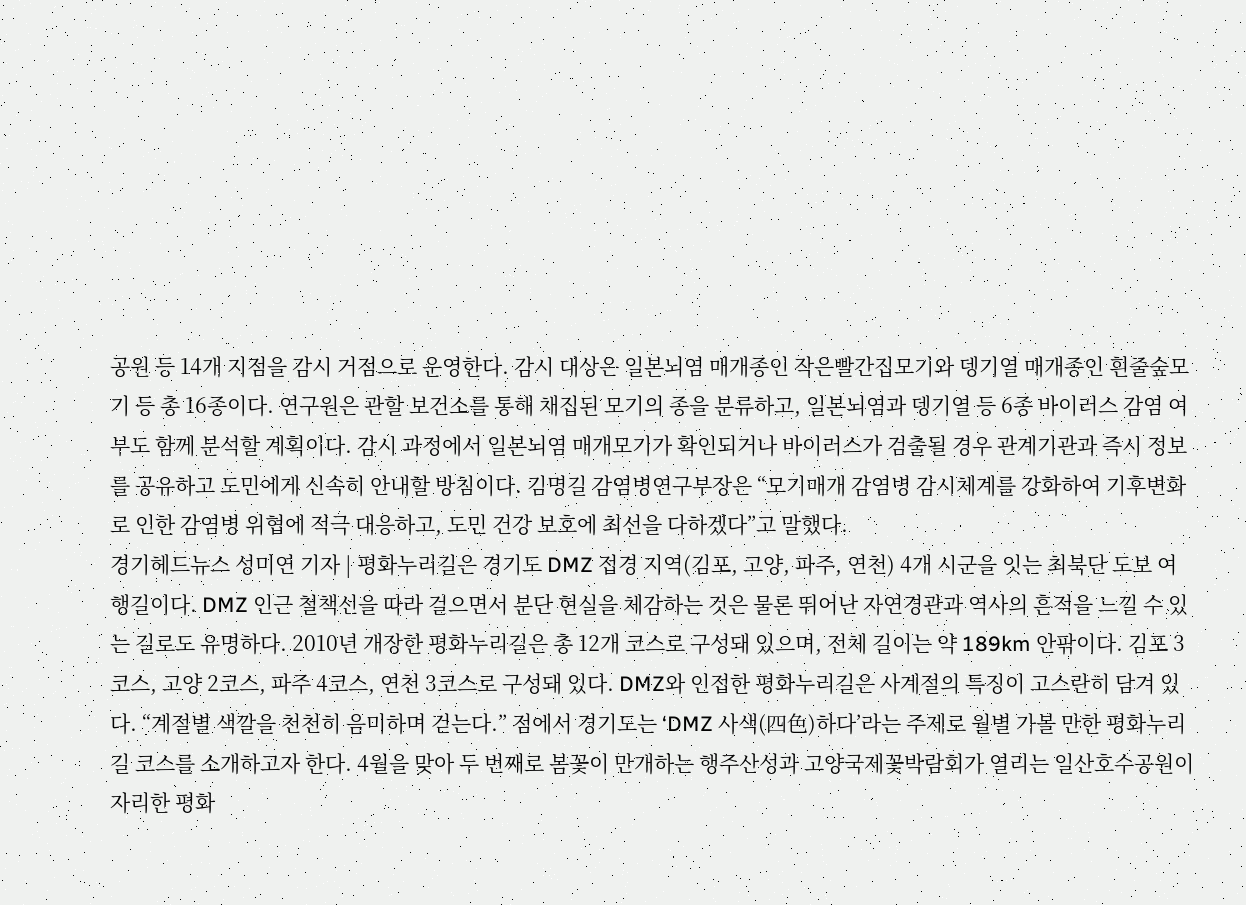공원 등 14개 지점을 감시 거점으로 운영한다. 감시 대상은 일본뇌염 매개종인 작은빨간집모기와 뎅기열 매개종인 흰줄숲모기 등 총 16종이다. 연구원은 관할 보건소를 통해 채집된 모기의 종을 분류하고, 일본뇌염과 뎅기열 등 6종 바이러스 감염 여부도 함께 분석할 계획이다. 감시 과정에서 일본뇌염 매개모기가 확인되거나 바이러스가 검출될 경우 관계기관과 즉시 정보를 공유하고 도민에게 신속히 안내할 방침이다. 김명길 감염병연구부장은 “모기매개 감염병 감시체계를 강화하여 기후변화로 인한 감염병 위협에 적극 대응하고, 도민 건강 보호에 최선을 다하겠다”고 말했다.
경기헤드뉴스 성미연 기자 | 평화누리길은 경기도 DMZ 접경 지역(김포, 고양, 파주, 연천) 4개 시군을 잇는 최북단 도보 여행길이다. DMZ 인근 철책선을 따라 걸으면서 분단 현실을 체감하는 것은 물론 뛰어난 자연경관과 역사의 흔적을 느낄 수 있는 길로도 유명하다. 2010년 개장한 평화누리길은 총 12개 코스로 구성돼 있으며, 전체 길이는 약 189km 안팎이다. 김포 3코스, 고양 2코스, 파주 4코스, 연천 3코스로 구성돼 있다. DMZ와 인접한 평화누리길은 사계절의 특징이 고스란히 담겨 있다. “계절별 색깔을 천천히 음미하며 걷는다.” 점에서 경기도는 ‘DMZ 사색(四色)하다’라는 주제로 월별 가볼 만한 평화누리길 코스를 소개하고자 한다. 4월을 맞아 두 번째로 봄꽃이 만개하는 행주산성과 고양국제꽃박람회가 열리는 일산호수공원이 자리한 평화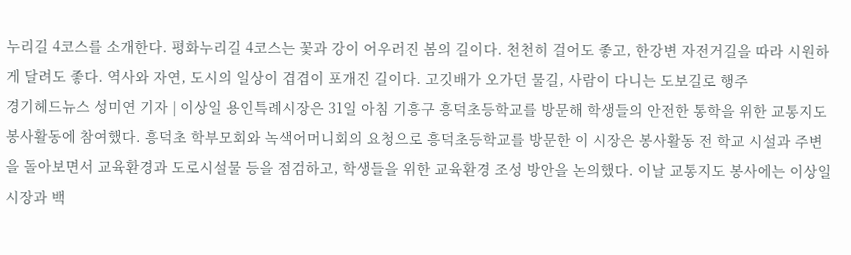누리길 4코스를 소개한다. 평화누리길 4코스는 꽃과 강이 어우러진 봄의 길이다. 천천히 걸어도 좋고, 한강변 자전거길을 따라 시원하게 달려도 좋다. 역사와 자연, 도시의 일상이 겹겹이 포개진 길이다. 고깃배가 오가던 물길, 사람이 다니는 도보길로 행주
경기헤드뉴스 성미연 기자 | 이상일 용인특례시장은 31일 아침 기흥구 흥덕초등학교를 방문해 학생들의 안전한 통학을 위한 교통지도 봉사활동에 참여했다. 흥덕초 학부모회와 녹색어머니회의 요청으로 흥덕초등학교를 방문한 이 시장은 봉사활동 전 학교 시설과 주변을 돌아보면서 교육환경과 도로시설물 등을 점검하고, 학생들을 위한 교육환경 조성 방안을 논의했다. 이날 교통지도 봉사에는 이상일 시장과 백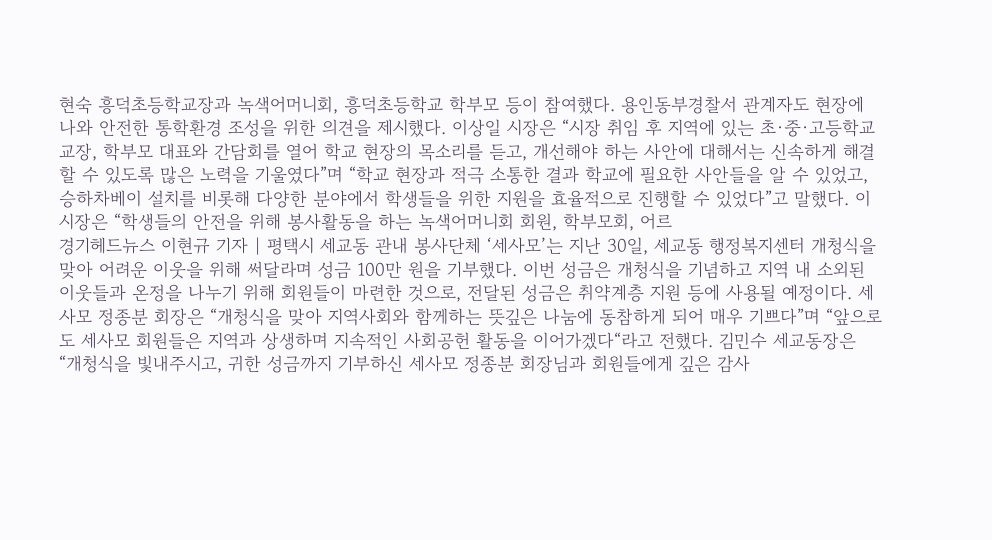현숙 흥덕초등학교장과 녹색어머니회, 흥덕초등학교 학부모 등이 참여했다. 용인동부경찰서 관계자도 현장에 나와 안전한 통학환경 조성을 위한 의견을 제시했다. 이상일 시장은 “시장 취임 후 지역에 있는 초·중·고등학교 교장, 학부모 대표와 간담회를 열어 학교 현장의 목소리를 듣고, 개선해야 하는 사안에 대해서는 신속하게 해결할 수 있도록 많은 노력을 기울였다”며 “학교 현장과 적극 소통한 결과 학교에 필요한 사안들을 알 수 있었고, 승하차베이 설치를 비롯해 다양한 분야에서 학생들을 위한 지원을 효율적으로 진행할 수 있었다”고 말했다. 이 시장은 “학생들의 안전을 위해 봉사활동을 하는 녹색어머니회 회원, 학부모회, 어르
경기헤드뉴스 이현규 기자 | 평택시 세교동 관내 봉사단체 ‘세사모’는 지난 30일, 세교동 행정복지센터 개청식을 맞아 어려운 이웃을 위해 써달라며 성금 100만 원을 기부했다. 이번 성금은 개청식을 기념하고 지역 내 소외된 이웃들과 온정을 나누기 위해 회원들이 마련한 것으로, 전달된 성금은 취약계층 지원 등에 사용될 예정이다. 세사모 정종분 회장은 “개청식을 맞아 지역사회와 함께하는 뜻깊은 나눔에 동참하게 되어 매우 기쁘다”며 “앞으로도 세사모 회원들은 지역과 상생하며 지속적인 사회공헌 활동을 이어가겠다“라고 전했다. 김민수 세교동장은 “개청식을 빛내주시고, 귀한 성금까지 기부하신 세사모 정종분 회장님과 회원들에게 깊은 감사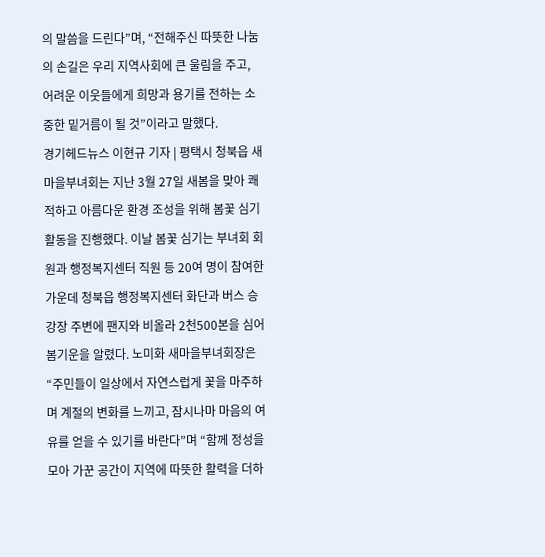의 말씀을 드린다”며, “전해주신 따뜻한 나눔의 손길은 우리 지역사회에 큰 울림을 주고, 어려운 이웃들에게 희망과 용기를 전하는 소중한 밑거름이 될 것”이라고 말했다.
경기헤드뉴스 이현규 기자 | 평택시 청북읍 새마을부녀회는 지난 3월 27일 새봄을 맞아 쾌적하고 아름다운 환경 조성을 위해 봄꽃 심기 활동을 진행했다. 이날 봄꽃 심기는 부녀회 회원과 행정복지센터 직원 등 20여 명이 참여한 가운데 청북읍 행정복지센터 화단과 버스 승강장 주변에 팬지와 비올라 2천500본을 심어 봄기운을 알렸다. 노미화 새마을부녀회장은 “주민들이 일상에서 자연스럽게 꽃을 마주하며 계절의 변화를 느끼고, 잠시나마 마음의 여유를 얻을 수 있기를 바란다”며 “함께 정성을 모아 가꾼 공간이 지역에 따뜻한 활력을 더하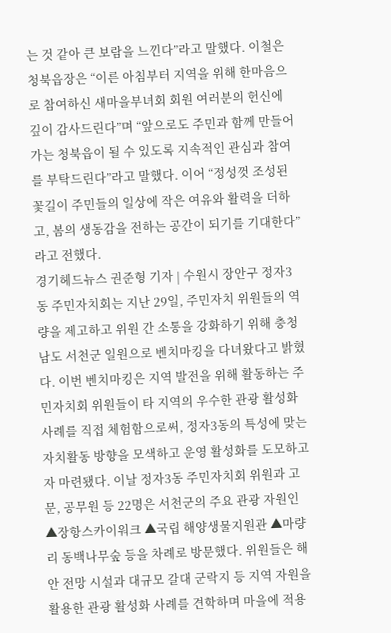는 것 같아 큰 보람을 느낀다”라고 말했다. 이철은 청북읍장은 “이른 아침부터 지역을 위해 한마음으로 참여하신 새마을부녀회 회원 여러분의 헌신에 깊이 감사드린다”며 “앞으로도 주민과 함께 만들어가는 청북읍이 될 수 있도록 지속적인 관심과 참여를 부탁드린다”라고 말했다. 이어 “정성껏 조성된 꽃길이 주민들의 일상에 작은 여유와 활력을 더하고, 봄의 생동감을 전하는 공간이 되기를 기대한다”라고 전했다.
경기헤드뉴스 권준형 기자 | 수원시 장안구 정자3동 주민자치회는 지난 29일, 주민자치 위원들의 역량을 제고하고 위원 간 소통을 강화하기 위해 충청남도 서천군 일원으로 벤치마킹을 다녀왔다고 밝혔다. 이번 벤치마킹은 지역 발전을 위해 활동하는 주민자치회 위원들이 타 지역의 우수한 관광 활성화 사례를 직접 체험함으로써, 정자3동의 특성에 맞는 자치활동 방향을 모색하고 운영 활성화를 도모하고자 마련됐다. 이날 정자3동 주민자치회 위원과 고문, 공무원 등 22명은 서천군의 주요 관광 자원인 ▲장항스카이워크 ▲국립 해양생물지원관 ▲마량리 동백나무숲 등을 차례로 방문했다. 위원들은 해안 전망 시설과 대규모 갈대 군락지 등 지역 자원을 활용한 관광 활성화 사례를 견학하며 마을에 적용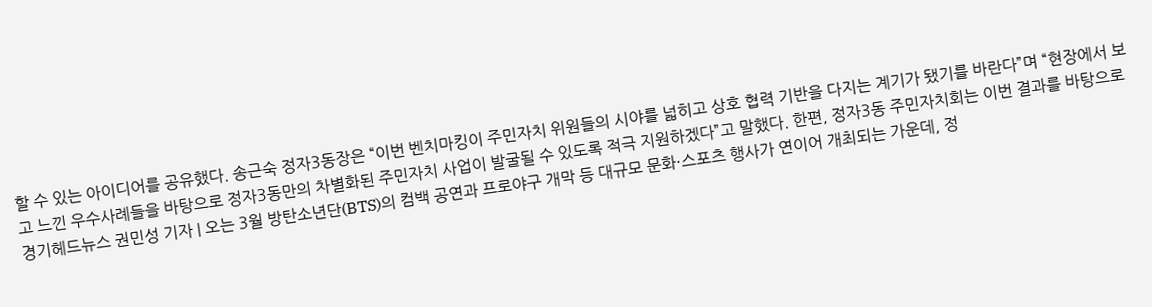할 수 있는 아이디어를 공유했다. 송근숙 정자3동장은 “이번 벤치마킹이 주민자치 위원들의 시야를 넓히고 상호 협력 기반을 다지는 계기가 됐기를 바란다”며 “현장에서 보고 느낀 우수사례들을 바탕으로 정자3동만의 차별화된 주민자치 사업이 발굴될 수 있도록 적극 지원하겠다”고 말했다. 한편, 정자3동 주민자치회는 이번 결과를 바탕으로
경기헤드뉴스 권민성 기자 | 오는 3월 방탄소년단(BTS)의 컴백 공연과 프로야구 개막 등 대규모 문화·스포츠 행사가 연이어 개최되는 가운데, 정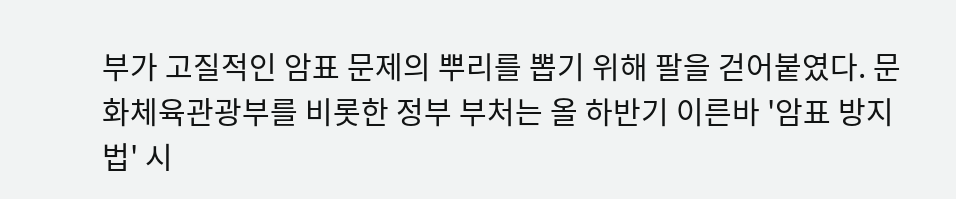부가 고질적인 암표 문제의 뿌리를 뽑기 위해 팔을 걷어붙였다. 문화체육관광부를 비롯한 정부 부처는 올 하반기 이른바 '암표 방지법' 시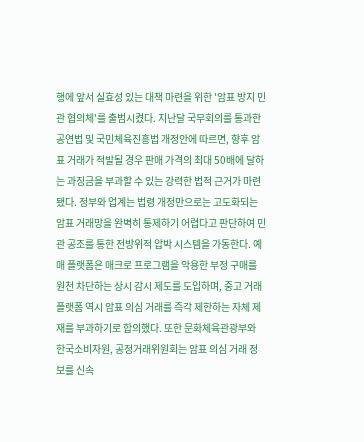행에 앞서 실효성 있는 대책 마련을 위한 '암표 방지 민관 협의체'를 출범시켰다. 지난달 국무회의를 통과한 공연법 및 국민체육진흥법 개정안에 따르면, 향후 암표 거래가 적발될 경우 판매 가격의 최대 50배에 달하는 과징금을 부과할 수 있는 강력한 법적 근거가 마련됐다. 정부와 업계는 법령 개정만으로는 고도화되는 암표 거래망을 완벽히 통제하기 어렵다고 판단하여 민관 공조를 통한 전방위적 압박 시스템을 가동한다. 예매 플랫폼은 매크로 프로그램을 악용한 부정 구매를 원천 차단하는 상시 감시 제도를 도입하며, 중고 거래 플랫폼 역시 암표 의심 거래를 즉각 제한하는 자체 제재를 부과하기로 합의했다. 또한 문화체육관광부와 한국소비자원, 공정거래위원회는 암표 의심 거래 정보를 신속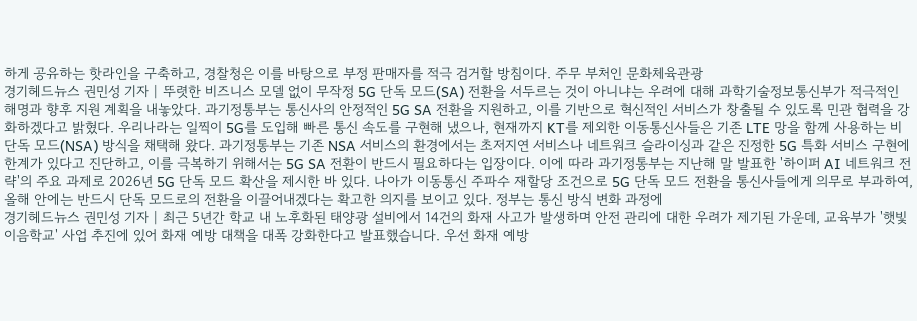하게 공유하는 핫라인을 구축하고, 경찰청은 이를 바탕으로 부정 판매자를 적극 검거할 방침이다. 주무 부처인 문화체육관광
경기헤드뉴스 권민성 기자 | 뚜렷한 비즈니스 모델 없이 무작정 5G 단독 모드(SA) 전환을 서두르는 것이 아니냐는 우려에 대해 과학기술정보통신부가 적극적인 해명과 향후 지원 계획을 내놓았다. 과기정통부는 통신사의 안정적인 5G SA 전환을 지원하고, 이를 기반으로 혁신적인 서비스가 창출될 수 있도록 민관 협력을 강화하겠다고 밝혔다. 우리나라는 일찍이 5G를 도입해 빠른 통신 속도를 구현해 냈으나, 현재까지 KT를 제외한 이동통신사들은 기존 LTE 망을 함께 사용하는 비단독 모드(NSA) 방식을 채택해 왔다. 과기정통부는 기존 NSA 서비스의 환경에서는 초저지연 서비스나 네트워크 슬라이싱과 같은 진정한 5G 특화 서비스 구현에 한계가 있다고 진단하고, 이를 극복하기 위해서는 5G SA 전환이 반드시 필요하다는 입장이다. 이에 따라 과기정통부는 지난해 말 발표한 '하이퍼 AI 네트워크 전략'의 주요 과제로 2026년 5G 단독 모드 확산을 제시한 바 있다. 나아가 이동통신 주파수 재할당 조건으로 5G 단독 모드 전환을 통신사들에게 의무로 부과하여, 올해 안에는 반드시 단독 모드로의 전환을 이끌어내겠다는 확고한 의지를 보이고 있다. 정부는 통신 방식 변화 과정에
경기헤드뉴스 권민성 기자 | 최근 5년간 학교 내 노후화된 태양광 설비에서 14건의 화재 사고가 발생하며 안전 관리에 대한 우려가 제기된 가운데, 교육부가 '햇빛이음학교' 사업 추진에 있어 화재 예방 대책을 대폭 강화한다고 발표했습니다. 우선 화재 예방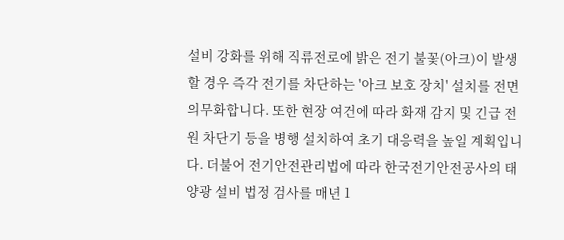설비 강화를 위해 직류전로에 밝은 전기 불꽃(아크)이 발생할 경우 즉각 전기를 차단하는 '아크 보호 장치' 설치를 전면 의무화합니다. 또한 현장 여건에 따라 화재 감지 및 긴급 전원 차단기 등을 병행 설치하여 초기 대응력을 높일 계획입니다. 더불어 전기안전관리법에 따라 한국전기안전공사의 태양광 설비 법정 검사를 매년 1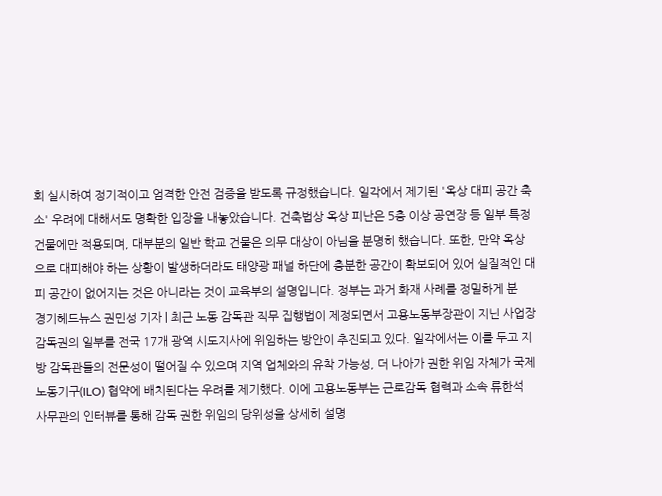회 실시하여 정기적이고 엄격한 안전 검증을 받도록 규정했습니다. 일각에서 제기된 '옥상 대피 공간 축소' 우려에 대해서도 명확한 입장을 내놓았습니다. 건축법상 옥상 피난은 5층 이상 공연장 등 일부 특정 건물에만 적용되며, 대부분의 일반 학교 건물은 의무 대상이 아님을 분명히 했습니다. 또한, 만약 옥상으로 대피해야 하는 상황이 발생하더라도 태양광 패널 하단에 충분한 공간이 확보되어 있어 실질적인 대피 공간이 없어지는 것은 아니라는 것이 교육부의 설명입니다. 정부는 과거 화재 사례를 정밀하게 분
경기헤드뉴스 권민성 기자 | 최근 노동 감독관 직무 집행법이 제정되면서 고용노동부장관이 지닌 사업장 감독권의 일부를 전국 17개 광역 시도지사에 위임하는 방안이 추진되고 있다. 일각에서는 이를 두고 지방 감독관들의 전문성이 떨어질 수 있으며 지역 업체와의 유착 가능성, 더 나아가 권한 위임 자체가 국제노동기구(ILO) 협약에 배치된다는 우려를 제기했다. 이에 고용노동부는 근로감독 협력과 소속 류한석 사무관의 인터뷰를 통해 감독 권한 위임의 당위성을 상세히 설명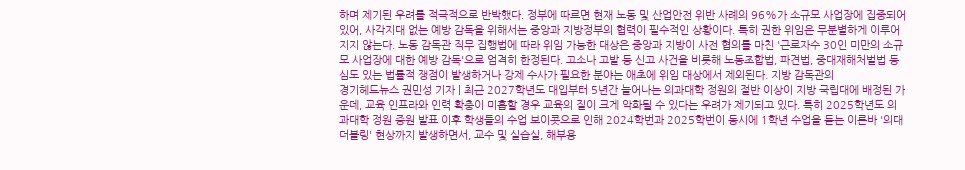하며 제기된 우려를 적극적으로 반박했다. 정부에 따르면 현재 노동 및 산업안전 위반 사례의 96%가 소규모 사업장에 집중되어 있어, 사각지대 없는 예방 감독을 위해서는 중앙과 지방정부의 협력이 필수적인 상황이다. 특히 권한 위임은 무분별하게 이루어지지 않는다. 노동 감독관 직무 집행법에 따라 위임 가능한 대상은 중앙과 지방이 사전 협의를 마친 '근로자수 30인 미만의 소규모 사업장에 대한 예방 감독'으로 엄격히 한정된다. 고소나 고발 등 신고 사건을 비롯해 노동조합법, 파견법, 중대재해처벌법 등 심도 있는 법률적 쟁점이 발생하거나 강제 수사가 필요한 분야는 애초에 위임 대상에서 제외된다. 지방 감독관의
경기헤드뉴스 권민성 기자 | 최근 2027학년도 대입부터 5년간 늘어나는 의과대학 정원의 절반 이상이 지방 국립대에 배정된 가운데, 교육 인프라와 인력 확충이 미흡할 경우 교육의 질이 크게 악화될 수 있다는 우려가 제기되고 있다. 특히 2025학년도 의과대학 정원 증원 발표 이후 학생들의 수업 보이콧으로 인해 2024학번과 2025학번이 동시에 1학년 수업을 듣는 이른바 '의대 더블링' 현상까지 발생하면서, 교수 및 실습실, 해부용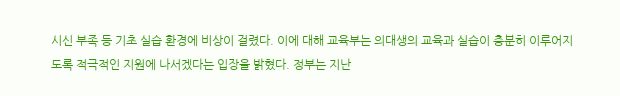시신 부족 등 기초 실습 환경에 비상이 걸렸다. 이에 대해 교육부는 의대생의 교육과 실습이 충분히 이루어지도록 적극적인 지원에 나서겠다는 입장을 밝혔다. 정부는 지난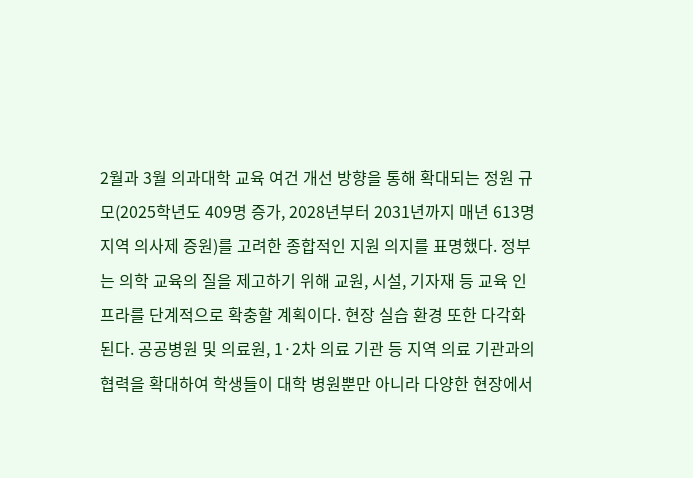2월과 3월 의과대학 교육 여건 개선 방향을 통해 확대되는 정원 규모(2025학년도 409명 증가, 2028년부터 2031년까지 매년 613명 지역 의사제 증원)를 고려한 종합적인 지원 의지를 표명했다. 정부는 의학 교육의 질을 제고하기 위해 교원, 시설, 기자재 등 교육 인프라를 단계적으로 확충할 계획이다. 현장 실습 환경 또한 다각화된다. 공공병원 및 의료원, 1·2차 의료 기관 등 지역 의료 기관과의 협력을 확대하여 학생들이 대학 병원뿐만 아니라 다양한 현장에서